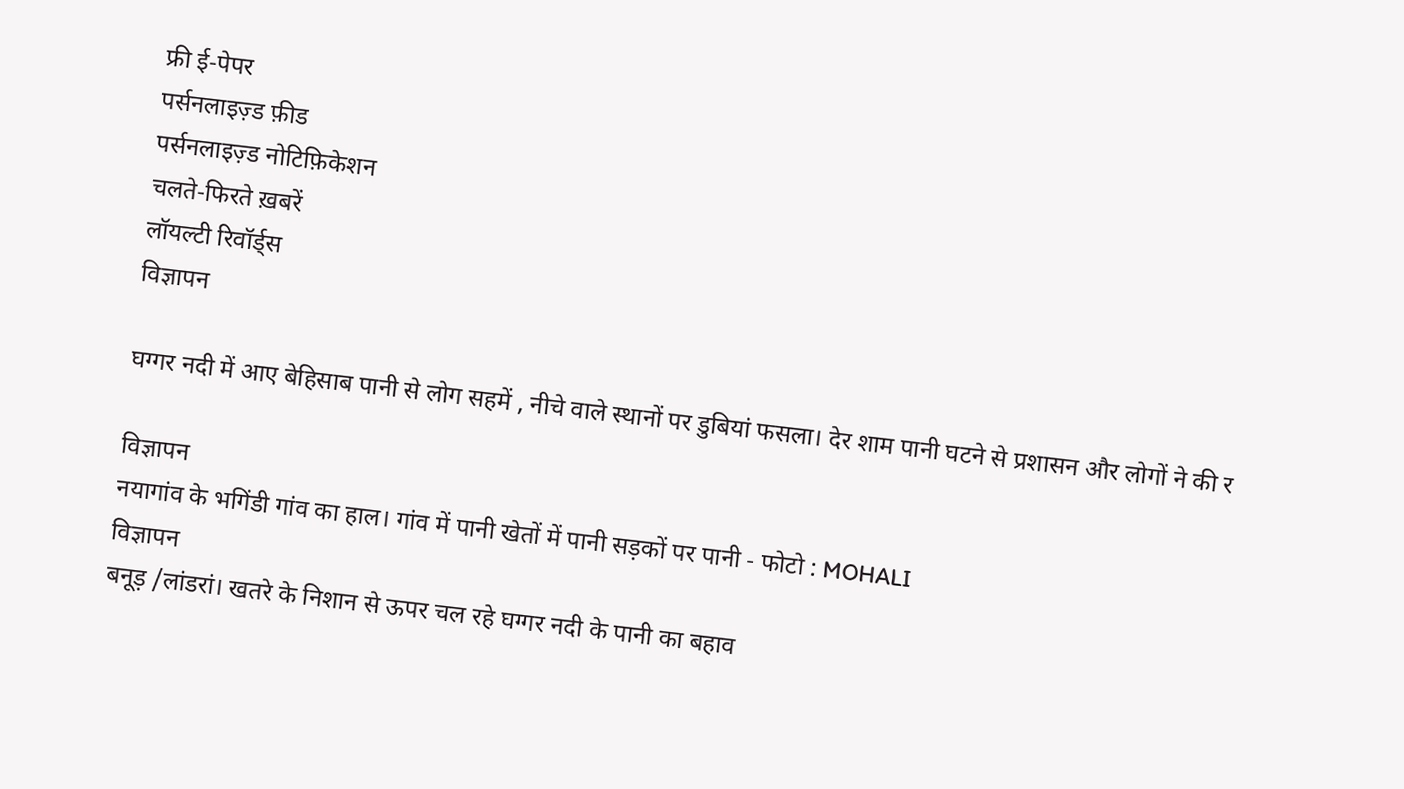फ्री ई-पेपर
पर्सनलाइज़्ड फ़ीड
पर्सनलाइज़्ड नोटिफ़िकेशन
चलते-फिरते ख़बरें
लॉयल्टी रिवॉर्ड्स
विज्ञापन

घग्गर नदी में आए बेहिसाब पानी से लोग सहमें , नीचे वाले स्थानों पर डुबियां फसला। देर शाम पानी घटने से प्रशासन और लोगों ने की र

विज्ञापन
नयागांव के भगिंडी गांव का हाल। गांव में पानी खेतों में पानी सड़कों पर पानी - फोटो : MOHALI
विज्ञापन
बनूड़ /लांडरां। खतरे के निशान से ऊपर चल रहे घग्गर नदी के पानी का बहाव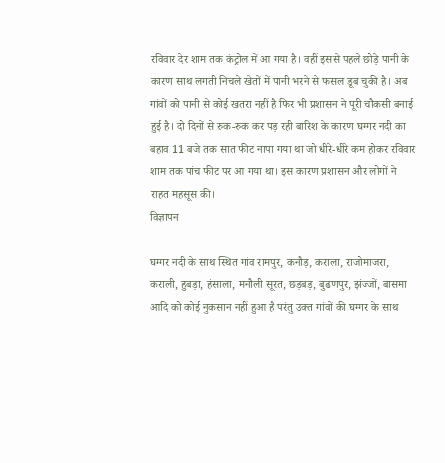रविवार देर शाम तक कंट्रोल में आ गया है। वहीं इससे पहले छोड़े पानी के कारण साथ लगती निचले खेतों में पानी भरने से फसल डूब चुकी है। अब गांवों को पानी से कोई खतरा नहीं है फिर भी प्रशासन ने पूरी चौकसी बनाई हुई है। दो दिनों से रुक-रुक कर पड़ रही बारिश के कारण घग्गर नदी का बहाव 11 बजे तक सात फीट नापा गया था जो धीरे-धीरे कम होकर रविवार शाम तक पांच फीट पर आ गया था। इस कारण प्रशासन और लोगों ने राहत महसूस की।
विज्ञापन

घग्गर नदी के साथ स्थित गांव रामपुर, कनौड़, कराला, राजोमाजरा, कराली, हुबड़ा, हंसाला, मनौली सूरत, छड़बड़, बुढणपुर, झंज्जों, बासमा आदि को कोई नुकसान नहीं हुआ है परंतु उक्त गांवों की घग्गर के साथ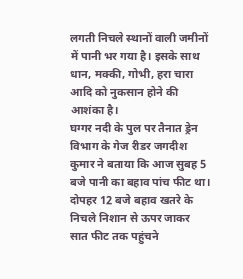लगती निचले स्थानों वाली जमीनों में पानी भर गया है। इसके साथ धान, मक्की, गोभी, हरा चारा आदि को नुकसान होने की आशंका है।
घग्गर नदी के पुल पर तैनात ड्रेन विभाग के गेज रीडर जगदीश कुमार ने बताया कि आज सुबह 5 बजे पानी का बहाव पांच फीट था। दोपहर 12 बजे बहाव खतरे के निचले निशान से ऊपर जाकर सात फीट तक पहुंचने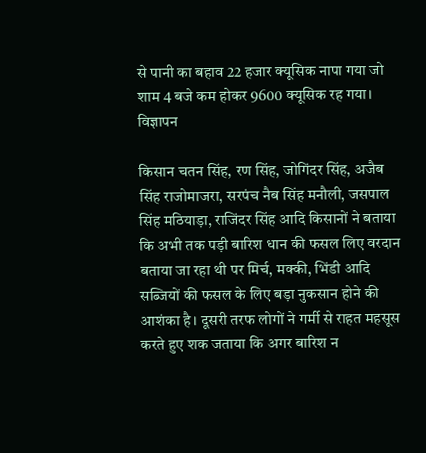से पानी का बहाव 22 हजार क्यूसिक नापा गया जो शाम 4 बजे कम होकर 9600 क्यूसिक रह गया।
विज्ञापन

किसान चतन सिंह, रण सिंह, जोगिंदर सिंह, अजैब सिंह राजोमाजरा, सरपंच नैब सिंह मनौली, जसपाल सिंह मठियाड़ा, राजिंदर सिंह आदि किसानों ने बताया कि अभी तक पड़ी बारिश धान की फसल लिए वरदान बताया जा रहा थी पर मिर्च, मक्की, भिंडी आदि सब्जियों की फसल के लिए बड़ा नुकसान होने की आशंका है। दूसरी तरफ लोगों ने गर्मी से राहत महसूस करते हुए शक जताया कि अगर बारिश न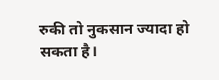रुकी तो नुकसान ज्यादा हो सकता है।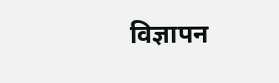विज्ञापन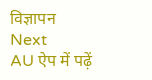विज्ञापन
Next
AU ऐप में पढ़ें